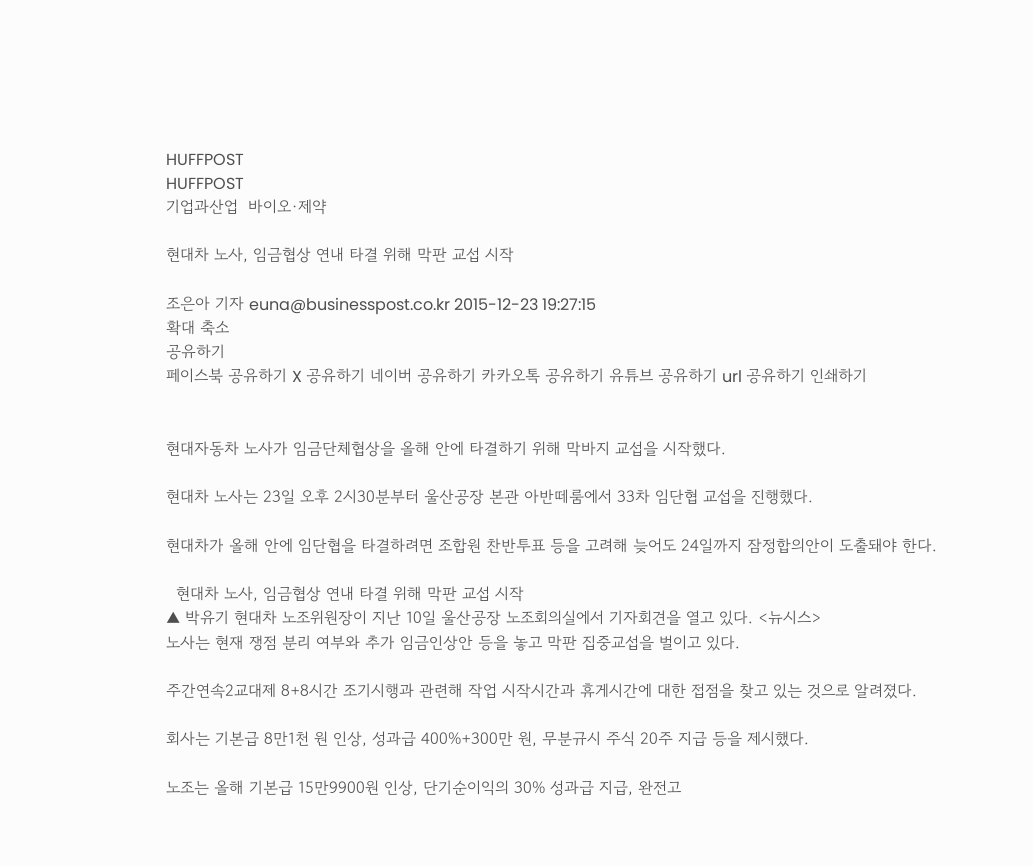HUFFPOST
HUFFPOST
기업과산업  바이오·제약

현대차 노사, 임금협상 연내 타결 위해 막판 교섭 시작

조은아 기자 euna@businesspost.co.kr 2015-12-23 19:27:15
확대 축소
공유하기
페이스북 공유하기 X 공유하기 네이버 공유하기 카카오톡 공유하기 유튜브 공유하기 url 공유하기 인쇄하기


현대자동차 노사가 임금단체협상을 올해 안에 타결하기 위해 막바지 교섭을 시작했다.

현대차 노사는 23일 오후 2시30분부터 울산공장 본관 아반떼룸에서 33차 임단협 교섭을 진행했다.

현대차가 올해 안에 임단협을 타결하려면 조합원 찬반투표 등을 고려해 늦어도 24일까지 잠정합의안이 도출돼야 한다.

  현대차 노사, 임금협상 연내 타결 위해 막판 교섭 시작
▲ 박유기 현대차 노조위원장이 지난 10일 울산공장 노조회의실에서 기자회견을 열고 있다. <뉴시스>
노사는 현재 쟁점 분리 여부와 추가 임금인상안 등을 놓고 막판 집중교섭을 벌이고 있다.

주간연속2교대제 8+8시간 조기시행과 관련해 작업 시작시간과 휴게시간에 대한 접점을 찾고 있는 것으로 알려졌다.

회사는 기본급 8만1천 원 인상, 성과급 400%+300만 원, 무분규시 주식 20주 지급 등을 제시했다.

노조는 올해 기본급 15만9900원 인상, 단기순이익의 30% 성과급 지급, 완전고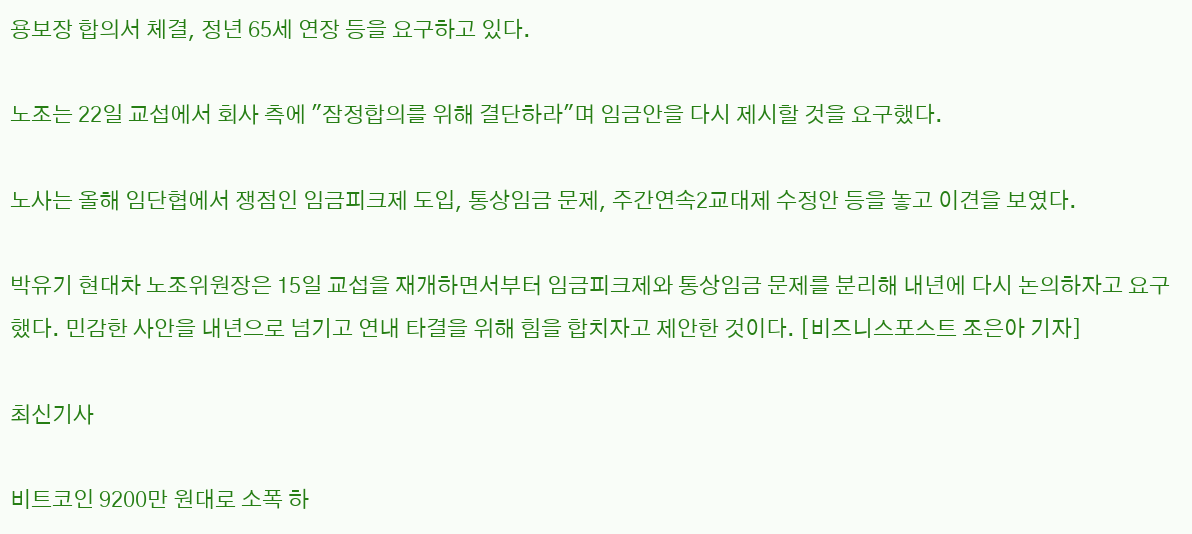용보장 합의서 체결, 정년 65세 연장 등을 요구하고 있다.

노조는 22일 교섭에서 회사 측에 "잠정합의를 위해 결단하라"며 임금안을 다시 제시할 것을 요구했다.

노사는 올해 임단협에서 쟁점인 임금피크제 도입, 통상임금 문제, 주간연속2교대제 수정안 등을 놓고 이견을 보였다.

박유기 현대차 노조위원장은 15일 교섭을 재개하면서부터 임금피크제와 통상임금 문제를 분리해 내년에 다시 논의하자고 요구했다. 민감한 사안을 내년으로 넘기고 연내 타결을 위해 힘을 합치자고 제안한 것이다. [비즈니스포스트 조은아 기자]

최신기사

비트코인 9200만 원대로 소폭 하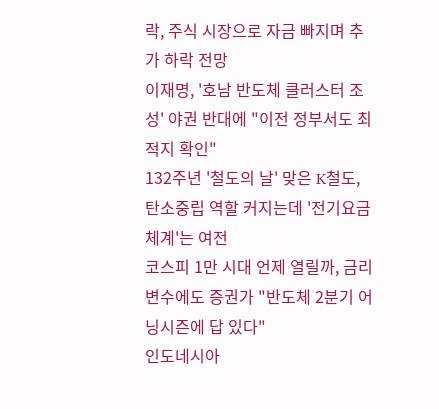락, 주식 시장으로 자금 빠지며 추가 하락 전망
이재명, '호남 반도체 클러스터 조성' 야권 반대에 "이전 정부서도 최적지 확인"
132주년 '철도의 날' 맞은 K철도, 탄소중립 역할 커지는데 '전기요금 체계'는 여전
코스피 1만 시대 언제 열릴까, 금리 변수에도 증권가 "반도체 2분기 어닝시즌에 답 있다"
인도네시아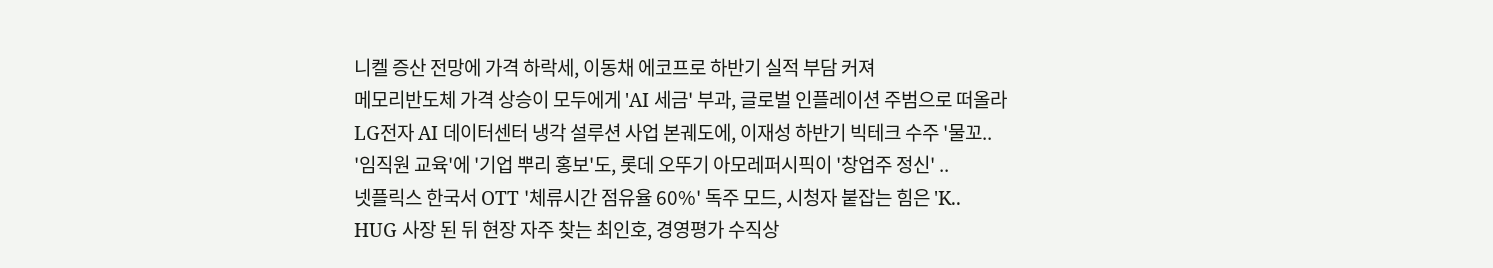니켈 증산 전망에 가격 하락세, 이동채 에코프로 하반기 실적 부담 커져
메모리반도체 가격 상승이 모두에게 'AI 세금' 부과, 글로벌 인플레이션 주범으로 떠올라
LG전자 AI 데이터센터 냉각 설루션 사업 본궤도에, 이재성 하반기 빅테크 수주 '물꼬..
'임직원 교육'에 '기업 뿌리 홍보'도, 롯데 오뚜기 아모레퍼시픽이 '창업주 정신' ..
넷플릭스 한국서 OTT '체류시간 점유율 60%' 독주 모드, 시청자 붙잡는 힘은 'K..
HUG 사장 된 뒤 현장 자주 찾는 최인호, 경영평가 수직상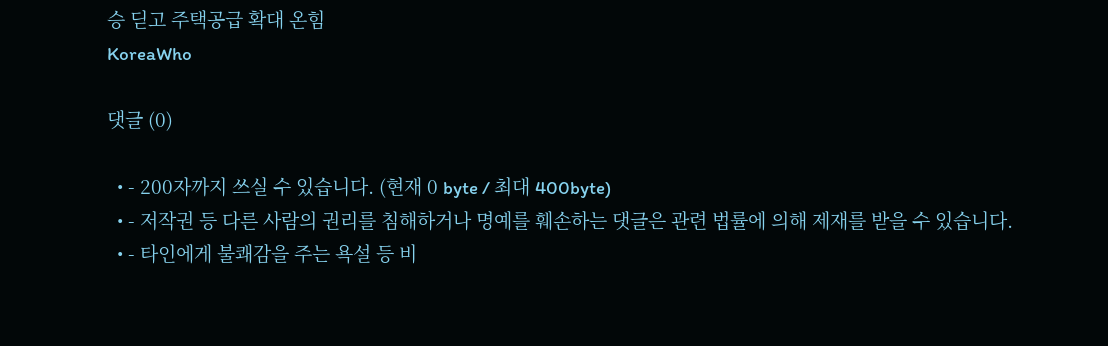승 딛고 주택공급 확대 온힘
KoreaWho

댓글 (0)

  • - 200자까지 쓰실 수 있습니다. (현재 0 byte / 최대 400byte)
  • - 저작권 등 다른 사람의 권리를 침해하거나 명예를 훼손하는 댓글은 관련 법률에 의해 제재를 받을 수 있습니다.
  • - 타인에게 불쾌감을 주는 욕설 등 비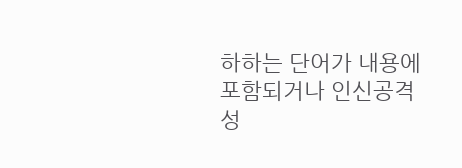하하는 단어가 내용에 포함되거나 인신공격성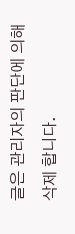글은 관리자의 판단에 의해 삭제 합니다.